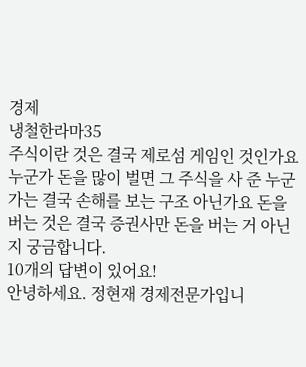경제
냉철한라마35
주식이란 것은 결국 제로섬 게임인 것인가요
누군가 돈을 많이 벌면 그 주식을 사 준 누군가는 결국 손해를 보는 구조 아닌가요 돈을 버는 것은 결국 증권사만 돈을 버는 거 아닌지 궁금합니다.
10개의 답변이 있어요!
안녕하세요. 정현재 경제전문가입니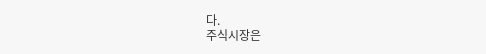다.
주식시장은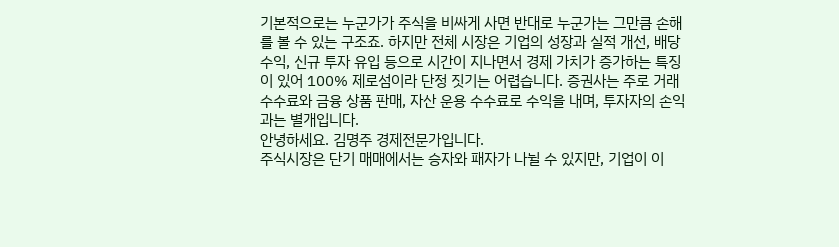기본적으로는 누군가가 주식을 비싸게 사면 반대로 누군가는 그만큼 손해를 볼 수 있는 구조죠. 하지만 전체 시장은 기업의 성장과 실적 개선, 배당 수익, 신규 투자 유입 등으로 시간이 지나면서 경제 가치가 증가하는 특징이 있어 100% 제로섬이라 단정 짓기는 어렵습니다. 증권사는 주로 거래 수수료와 금융 상품 판매, 자산 운용 수수료로 수익을 내며, 투자자의 손익과는 별개입니다.
안녕하세요. 김명주 경제전문가입니다.
주식시장은 단기 매매에서는 승자와 패자가 나뉠 수 있지만, 기업이 이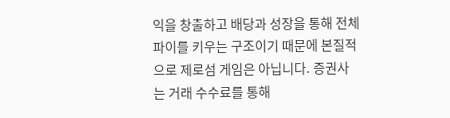익을 창출하고 배당과 성장을 통해 전체 파이를 키우는 구조이기 때문에 본질적으로 제로섬 게임은 아닙니다. 증권사는 거래 수수료를 통해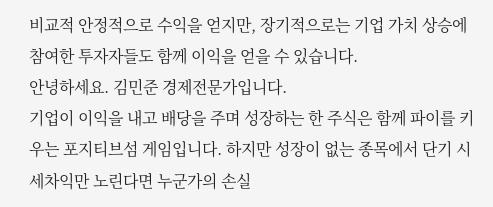비교적 안정적으로 수익을 얻지만, 장기적으로는 기업 가치 상승에 참여한 투자자들도 함께 이익을 얻을 수 있습니다.
안녕하세요. 김민준 경제전문가입니다.
기업이 이익을 내고 배당을 주며 성장하는 한 주식은 함께 파이를 키우는 포지티브섬 게임입니다. 하지만 성장이 없는 종목에서 단기 시세차익만 노린다면 누군가의 손실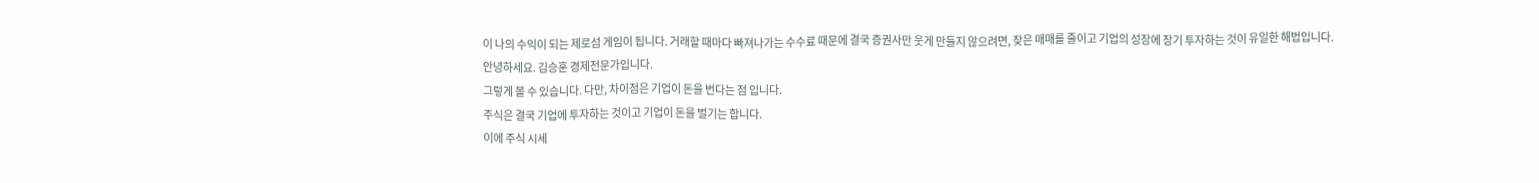이 나의 수익이 되는 제로섬 게임이 됩니다. 거래할 때마다 빠져나가는 수수료 때문에 결국 증권사만 웃게 만들지 않으려면, 잦은 매매를 줄이고 기업의 성장에 장기 투자하는 것이 유일한 해법입니다.
안녕하세요. 김승훈 경제전문가입니다.
그렇게 볼 수 있습니다. 다만, 차이점은 기업이 돈을 번다는 점 입니다.
주식은 결국 기업에 투자하는 것이고 기업이 돈을 벌기는 합니다.
이에 주식 시세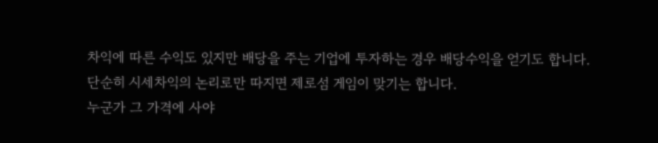차익에 따른 수익도 있지만 배당을 주는 기업에 투자하는 경우 배당수익을 얻기도 합니다.
단순히 시세차익의 논리로만 따지면 제로섬 게임이 맞기는 합니다.
누군가 그 가격에 사야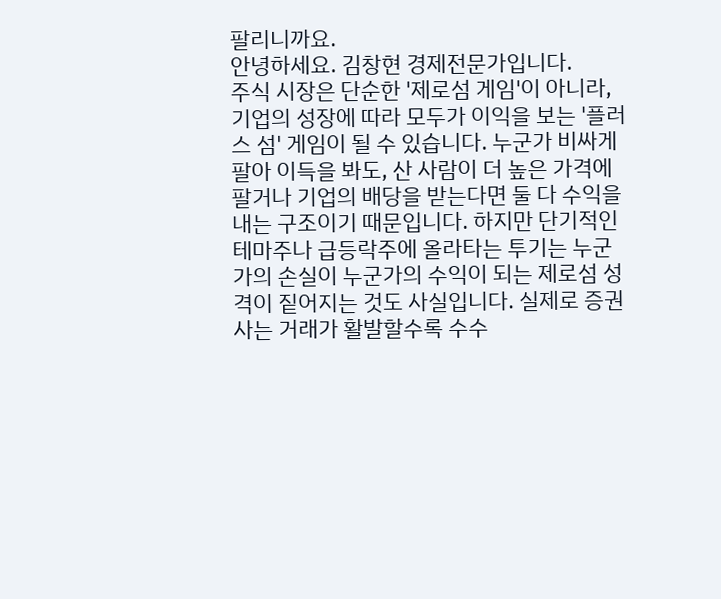팔리니까요.
안녕하세요. 김창현 경제전문가입니다.
주식 시장은 단순한 '제로섬 게임'이 아니라, 기업의 성장에 따라 모두가 이익을 보는 '플러스 섬' 게임이 될 수 있습니다. 누군가 비싸게 팔아 이득을 봐도, 산 사람이 더 높은 가격에 팔거나 기업의 배당을 받는다면 둘 다 수익을 내는 구조이기 때문입니다. 하지만 단기적인 테마주나 급등락주에 올라타는 투기는 누군가의 손실이 누군가의 수익이 되는 제로섬 성격이 짙어지는 것도 사실입니다. 실제로 증권사는 거래가 활발할수록 수수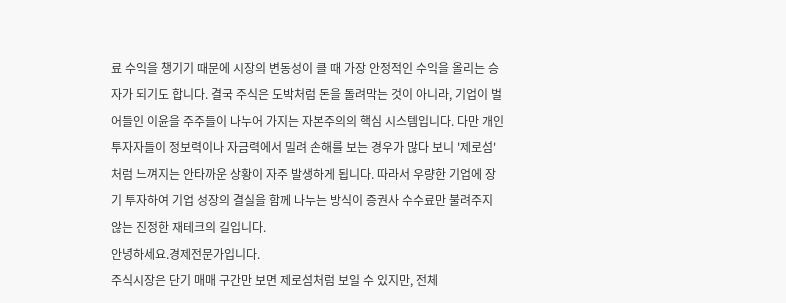료 수익을 챙기기 때문에 시장의 변동성이 클 때 가장 안정적인 수익을 올리는 승자가 되기도 합니다. 결국 주식은 도박처럼 돈을 돌려막는 것이 아니라, 기업이 벌어들인 이윤을 주주들이 나누어 가지는 자본주의의 핵심 시스템입니다. 다만 개인 투자자들이 정보력이나 자금력에서 밀려 손해를 보는 경우가 많다 보니 '제로섬'처럼 느껴지는 안타까운 상황이 자주 발생하게 됩니다. 따라서 우량한 기업에 장기 투자하여 기업 성장의 결실을 함께 나누는 방식이 증권사 수수료만 불려주지 않는 진정한 재테크의 길입니다.
안녕하세요.경제전문가입니다.
주식시장은 단기 매매 구간만 보면 제로섬처럼 보일 수 있지만, 전체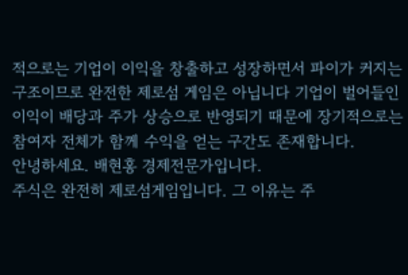적으로는 기업이 이익을 창출하고 성장하면서 파이가 커지는 구조이므로 완전한 제로섬 게임은 아닙니다 기업이 벌어들인 이익이 배당과 주가 상승으로 반영되기 때문에 장기적으로는 참여자 전체가 함께 수익을 얻는 구간도 존재합니다.
안녕하세요. 배현홍 경제전문가입니다.
주식은 완전히 제로섬게임입니다. 그 이유는 주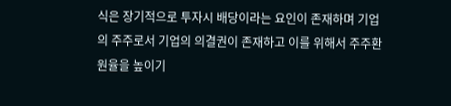식은 장기적으로 투자시 배당이라는 요인이 존재하며 기업의 주주로서 기업의 의결권이 존재하고 이를 위해서 주주환원율을 높이기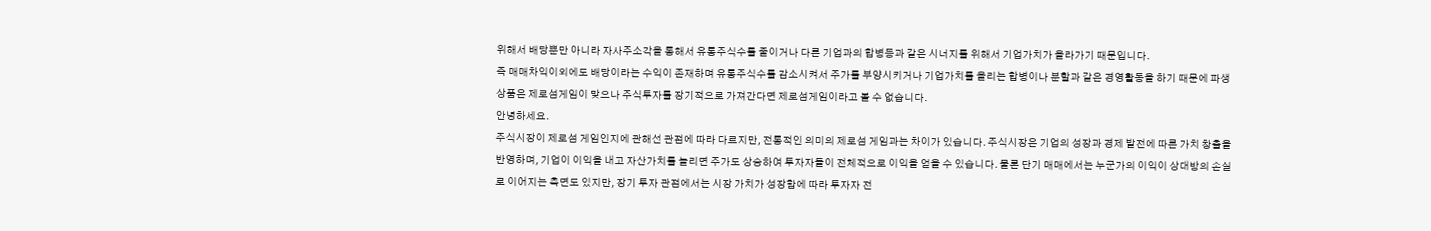위해서 배당뿐만 아니라 자사주소각을 통해서 유통주식수를 줄이거나 다른 기업과의 합병등과 같은 시너지를 위해서 기업가치가 올라가기 때문입니다.
즉 매매차익이외에도 배당이라는 수익이 존재하며 유통주식수를 감소시켜서 주가를 부양시키거나 기업가치를 올리는 합병이나 분할과 같은 경영활동을 하기 때문에 파생상품은 제로섬게임이 맞으나 주식투자를 장기적으로 가져간다면 제로섬게임이라고 볼 수 없습니다.
안녕하세요.
주식시장이 제로섬 게임인지에 관해선 관점에 따라 다르지만, 전통적인 의미의 제로섬 게임과는 차이가 있습니다. 주식시장은 기업의 성장과 경제 발전에 따른 가치 창출을 반영하며, 기업이 이익을 내고 자산가치를 늘리면 주가도 상승하여 투자자들이 전체적으로 이익을 얻을 수 있습니다. 물론 단기 매매에서는 누군가의 이익이 상대방의 손실로 이어지는 측면도 있지만, 장기 투자 관점에서는 시장 가치가 성장함에 따라 투자자 전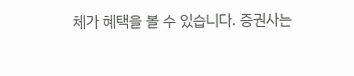체가 혜택을 볼 수 있습니다. 증권사는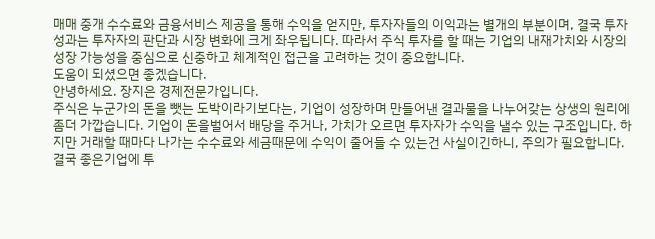매매 중개 수수료와 금융서비스 제공을 통해 수익을 얻지만, 투자자들의 이익과는 별개의 부분이며, 결국 투자 성과는 투자자의 판단과 시장 변화에 크게 좌우됩니다. 따라서 주식 투자를 할 때는 기업의 내재가치와 시장의 성장 가능성을 중심으로 신중하고 체계적인 접근을 고려하는 것이 중요합니다.
도움이 되셨으면 좋겠습니다.
안녕하세요. 장지은 경제전문가입니다.
주식은 누군가의 돈을 뺏는 도박이라기보다는, 기업이 성장하며 만들어낸 결과물을 나누어갖는 상생의 원리에 좀더 가깝습니다. 기업이 돈을벌어서 배당을 주거나, 가치가 오르면 투자자가 수익을 낼수 있는 구조입니다. 하지만 거래할 때마다 나가는 수수료와 세금때문에 수익이 줄어들 수 있는건 사실이긴하니, 주의가 필요합니다. 결국 좋은기업에 투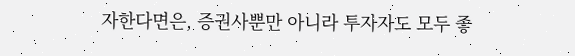자한다면은, 증권사뿐만 아니라 투자자도 모두 좋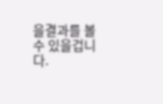을결과를 볼수 있을겁니다.